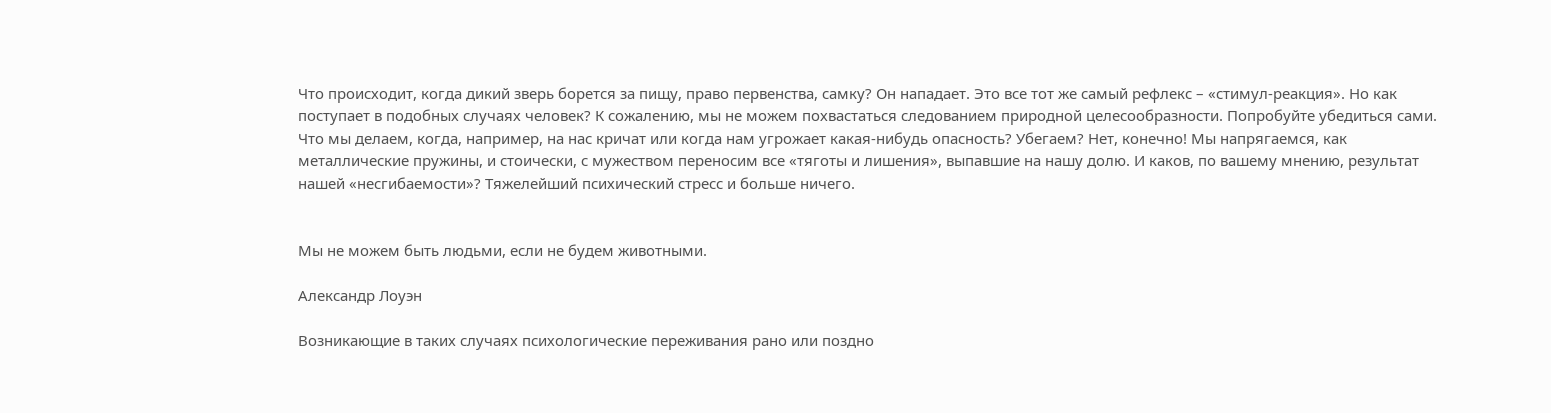Что происходит, когда дикий зверь борется за пищу, право первенства, самку? Он нападает. Это все тот же самый рефлекс – «стимул-реакция». Но как поступает в подобных случаях человек? К сожалению, мы не можем похвастаться следованием природной целесообразности. Попробуйте убедиться сами. Что мы делаем, когда, например, на нас кричат или когда нам угрожает какая-нибудь опасность? Убегаем? Нет, конечно! Мы напрягаемся, как металлические пружины, и стоически, с мужеством переносим все «тяготы и лишения», выпавшие на нашу долю. И каков, по вашему мнению, результат нашей «несгибаемости»? Тяжелейший психический стресс и больше ничего.


Мы не можем быть людьми, если не будем животными.

Александр Лоуэн

Возникающие в таких случаях психологические переживания рано или поздно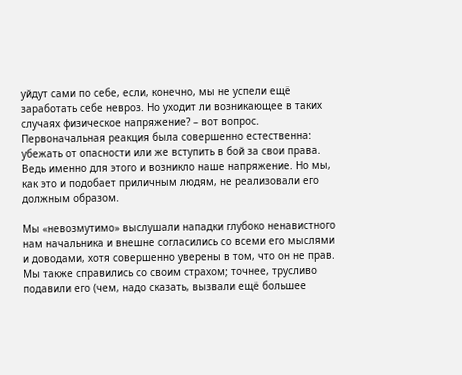уйдут сами по себе, если, конечно, мы не успели ещё заработать себе невроз. Но уходит ли возникающее в таких случаях физическое напряжение? – вот вопрос. Первоначальная реакция была совершенно естественна: убежать от опасности или же вступить в бой за свои права. Ведь именно для этого и возникло наше напряжение. Но мы, как это и подобает приличным людям, не реализовали его должным образом.

Мы «невозмутимо» выслушали нападки глубоко ненавистного нам начальника и внешне согласились со всеми его мыслями и доводами, хотя совершенно уверены в том, что он не прав. Мы также справились со своим страхом; точнее, трусливо подавили его (чем, надо сказать, вызвали ещё большее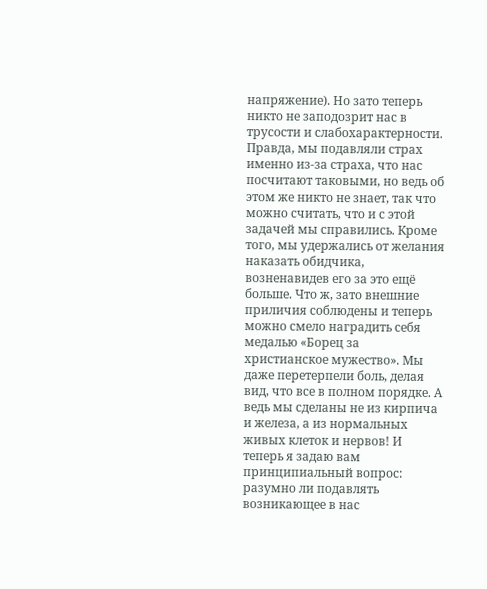напряжение). Но зато теперь никто не заподозрит нас в трусости и слабохарактерности. Правда, мы подавляли страх именно из-за страха, что нас посчитают таковыми, но ведь об этом же никто не знает, так что можно считать, что и с этой задачей мы справились. Кроме того, мы удержались от желания наказать обидчика, возненавидев его за это ещё больше. Что ж, зато внешние приличия соблюдены и теперь можно смело наградить себя медалью «Борец за христианское мужество». Мы даже перетерпели боль, делая вид, что все в полном порядке. А ведь мы сделаны не из кирпича и железа, а из нормальных живых клеток и нервов! И теперь я задаю вам принципиальный вопрос: разумно ли подавлять возникающее в нас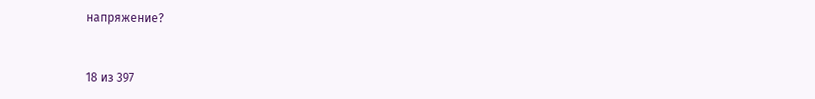напряжение?



18 из 397